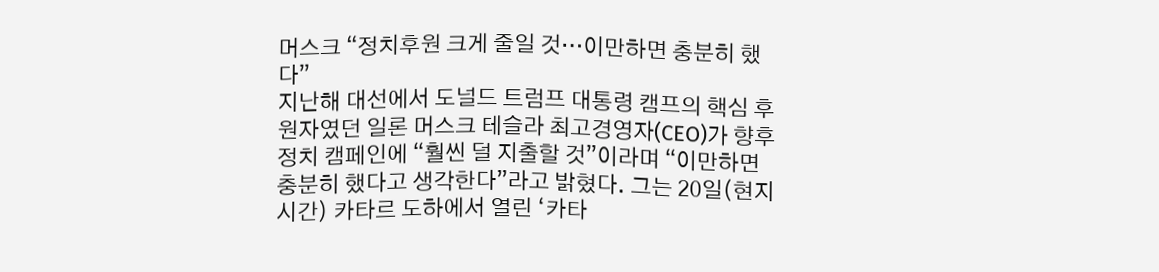머스크 “정치후원 크게 줄일 것…이만하면 충분히 했다”
지난해 대선에서 도널드 트럼프 대통령 캠프의 핵심 후원자였던 일론 머스크 테슬라 최고경영자(CEO)가 향후 정치 캠페인에 “훨씬 덜 지출할 것”이라며 “이만하면 충분히 했다고 생각한다”라고 밝혔다. 그는 20일(현지 시간) 카타르 도하에서 열린 ‘카타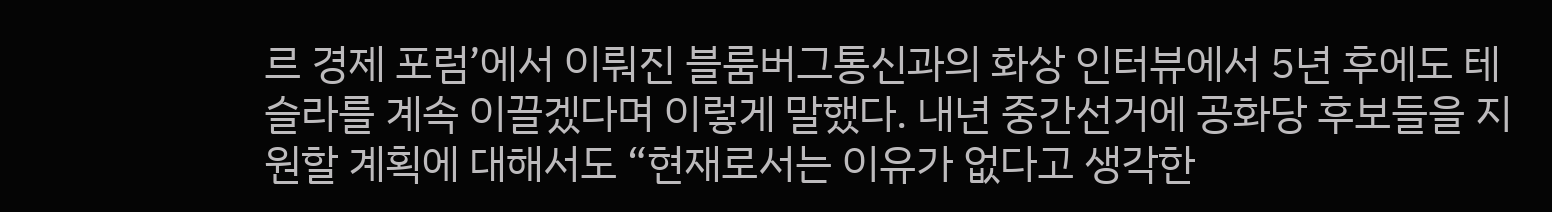르 경제 포럼’에서 이뤄진 블룸버그통신과의 화상 인터뷰에서 5년 후에도 테슬라를 계속 이끌겠다며 이렇게 말했다. 내년 중간선거에 공화당 후보들을 지원할 계획에 대해서도 “현재로서는 이유가 없다고 생각한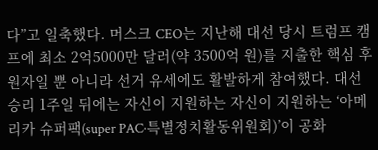다”고 일축했다. 머스크 CEO는 지난해 대선 당시 트럼프 캠프에 최소 2억5000만 달러(약 3500억 원)를 지출한 핵심 후원자일 뿐 아니라 선거 유세에도 활발하게 참여했다. 대선 승리 1주일 뒤에는 자신이 지원하는 자신이 지원하는 ‘아메리카 슈퍼팩(super PAC·특별정치활동위원회)’이 공화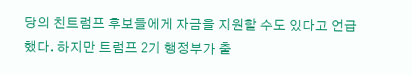당의 친트럼프 후보들에게 자금을 지원할 수도 있다고 언급했다. 하지만 트럼프 2기 행정부가 출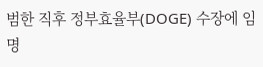범한 직후 정부효율부(DOGE) 수장에 임명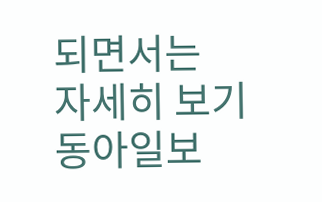되면서는
자세히 보기
동아일보